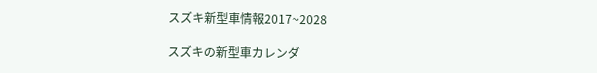スズキ新型車情報2017~2028

スズキの新型車カレンダ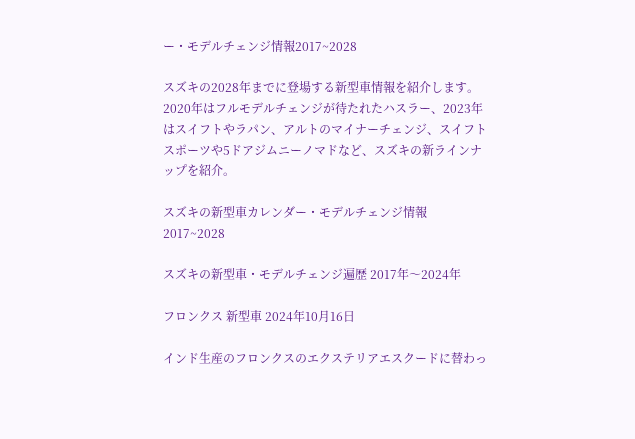ー・モデルチェンジ情報2017~2028

スズキの2028年までに登場する新型車情報を紹介します。2020年はフルモデルチェンジが待たれたハスラー、2023年はスイフトやラパン、アルトのマイナーチェンジ、スイフトスポーツや5ドアジムニーノマドなど、スズキの新ラインナップを紹介。

スズキの新型車カレンダー・モデルチェンジ情報2017~2028

スズキの新型車・モデルチェンジ遍歴 2017年〜2024年

フロンクス 新型車 2024年10月16日

インド生産のフロンクスのエクステリアエスクードに替わっ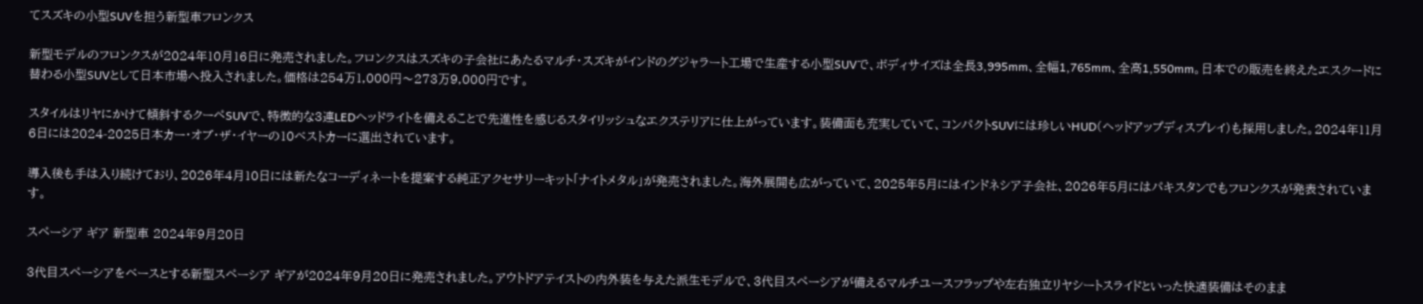てスズキの小型SUVを担う新型車フロンクス

新型モデルのフロンクスが2024年10月16日に発売されました。フロンクスはスズキの子会社にあたるマルチ・スズキがインドのグジャラート工場で生産する小型SUVで、ボディサイズは全長3,995mm、全幅1,765mm、全高1,550mm。日本での販売を終えたエスクードに替わる小型SUVとして日本市場へ投入されました。価格は254万1,000円〜273万9,000円です。

スタイルはリヤにかけて傾斜するクーペSUVで、特徴的な3連LEDヘッドライトを備えることで先進性を感じるスタイリッシュなエクステリアに仕上がっています。装備面も充実していて、コンパクトSUVには珍しいHUD(ヘッドアップディスプレイ)も採用しました。2024年11月6日には2024-2025日本カー・オブ・ザ・イヤーの10ベストカーに選出されています。

導入後も手は入り続けており、2026年4月10日には新たなコーディネートを提案する純正アクセサリーキット「ナイトメタル」が発売されました。海外展開も広がっていて、2025年5月にはインドネシア子会社、2026年5月にはパキスタンでもフロンクスが発表されています。

スペーシア ギア 新型車 2024年9月20日

3代目スペーシアをベースとする新型スペーシア ギアが2024年9月20日に発売されました。アウトドアテイストの内外装を与えた派生モデルで、3代目スペーシアが備えるマルチユースフラップや左右独立リヤシートスライドといった快適装備はそのまま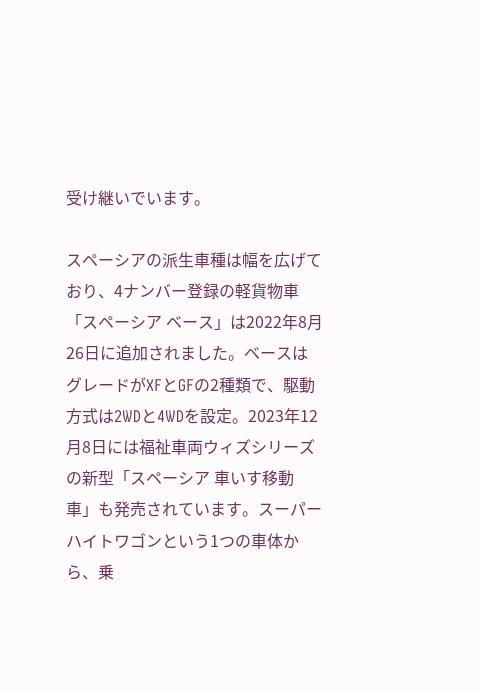受け継いでいます。

スペーシアの派生車種は幅を広げており、4ナンバー登録の軽貨物車「スペーシア ベース」は2022年8月26日に追加されました。ベースはグレードがXFとGFの2種類で、駆動方式は2WDと4WDを設定。2023年12月8日には福祉車両ウィズシリーズの新型「スペーシア 車いす移動車」も発売されています。スーパーハイトワゴンという1つの車体から、乗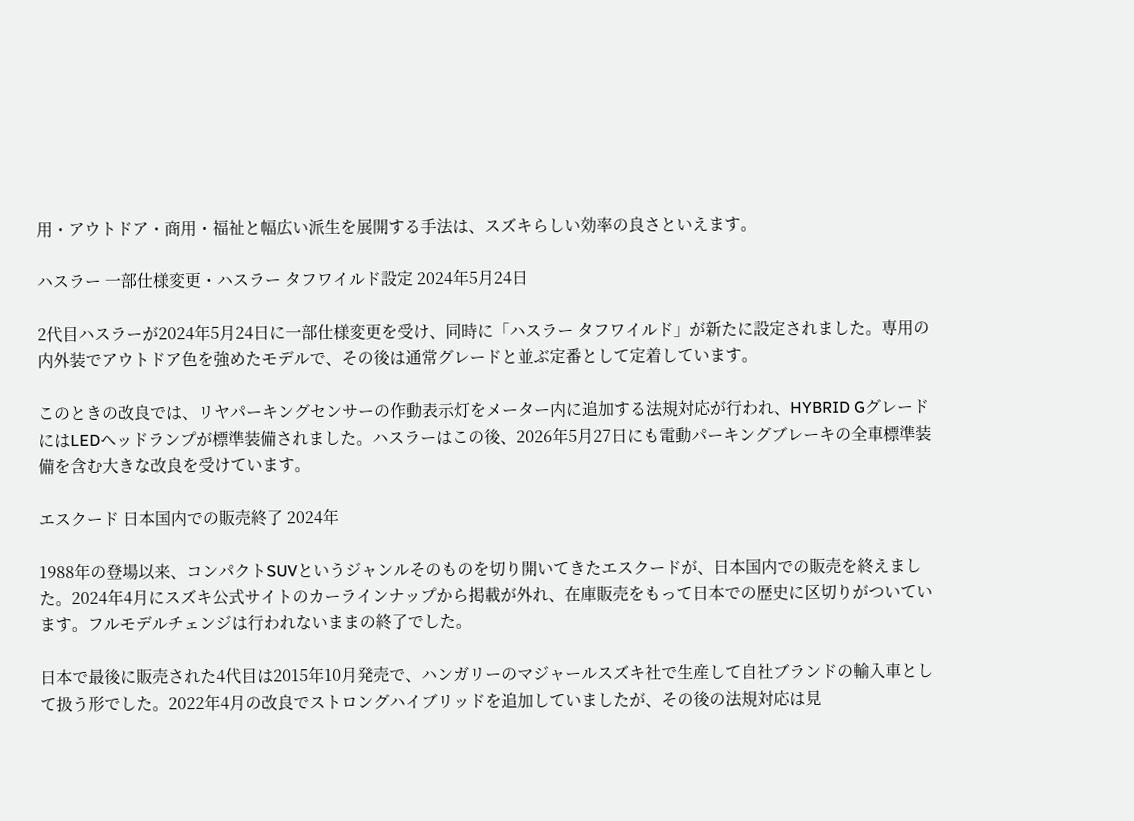用・アウトドア・商用・福祉と幅広い派生を展開する手法は、スズキらしい効率の良さといえます。

ハスラー 一部仕様変更・ハスラー タフワイルド設定 2024年5月24日

2代目ハスラーが2024年5月24日に一部仕様変更を受け、同時に「ハスラー タフワイルド」が新たに設定されました。専用の内外装でアウトドア色を強めたモデルで、その後は通常グレードと並ぶ定番として定着しています。

このときの改良では、リヤパーキングセンサーの作動表示灯をメーター内に追加する法規対応が行われ、HYBRID GグレードにはLEDヘッドランプが標準装備されました。ハスラーはこの後、2026年5月27日にも電動パーキングブレーキの全車標準装備を含む大きな改良を受けています。

エスクード 日本国内での販売終了 2024年

1988年の登場以来、コンパクトSUVというジャンルそのものを切り開いてきたエスクードが、日本国内での販売を終えました。2024年4月にスズキ公式サイトのカーラインナップから掲載が外れ、在庫販売をもって日本での歴史に区切りがついています。フルモデルチェンジは行われないままの終了でした。

日本で最後に販売された4代目は2015年10月発売で、ハンガリーのマジャールスズキ社で生産して自社ブランドの輸入車として扱う形でした。2022年4月の改良でストロングハイブリッドを追加していましたが、その後の法規対応は見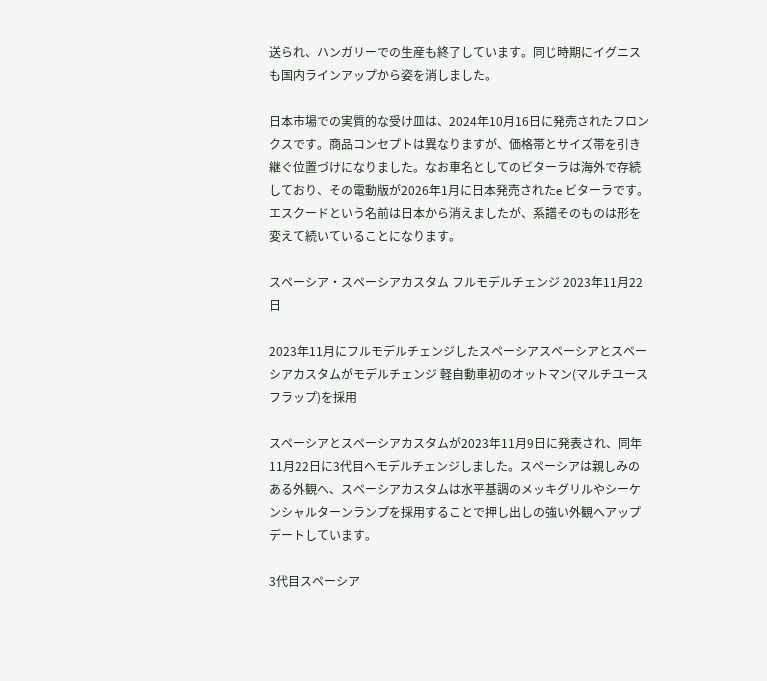送られ、ハンガリーでの生産も終了しています。同じ時期にイグニスも国内ラインアップから姿を消しました。

日本市場での実質的な受け皿は、2024年10月16日に発売されたフロンクスです。商品コンセプトは異なりますが、価格帯とサイズ帯を引き継ぐ位置づけになりました。なお車名としてのビターラは海外で存続しており、その電動版が2026年1月に日本発売されたe ビターラです。エスクードという名前は日本から消えましたが、系譜そのものは形を変えて続いていることになります。

スペーシア・スペーシアカスタム フルモデルチェンジ 2023年11月22日

2023年11月にフルモデルチェンジしたスペーシアスペーシアとスペーシアカスタムがモデルチェンジ 軽自動車初のオットマン(マルチユースフラップ)を採用

スペーシアとスペーシアカスタムが2023年11月9日に発表され、同年11月22日に3代目へモデルチェンジしました。スペーシアは親しみのある外観へ、スペーシアカスタムは水平基調のメッキグリルやシーケンシャルターンランプを採用することで押し出しの強い外観へアップデートしています。

3代目スペーシア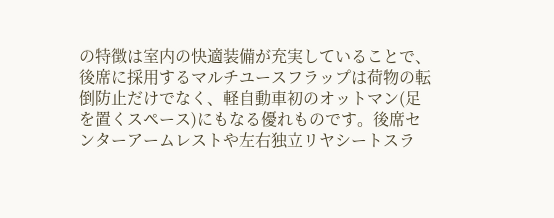の特徴は室内の快適装備が充実していることで、後席に採用するマルチユースフラップは荷物の転倒防止だけでなく、軽自動車初のオットマン(足を置くスペース)にもなる優れものです。後席センターアームレストや左右独立リヤシートスラ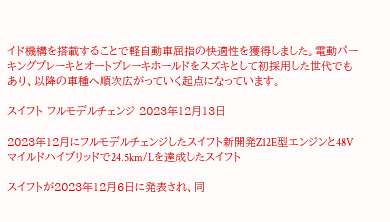イド機構を搭載することで軽自動車屈指の快適性を獲得しました。電動パーキングブレーキとオートブレーキホールドをスズキとして初採用した世代でもあり、以降の車種へ順次広がっていく起点になっています。

スイフト フルモデルチェンジ 2023年12月13日

2023年12月にフルモデルチェンジしたスイフト新開発Z12E型エンジンと48Vマイルドハイブリッドで24.5km/Lを達成したスイフト

スイフトが2023年12月6日に発表され、同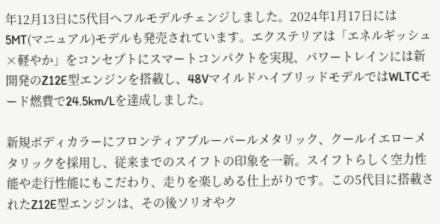年12月13日に5代目へフルモデルチェンジしました。2024年1月17日には5MT(マニュアル)モデルも発売されています。エクステリアは「エネルギッシュ×軽やか」をコンセプトにスマートコンパクトを実現、パワートレインには新開発のZ12E型エンジンを搭載し、48VマイルドハイブリッドモデルではWLTCモード燃費で24.5km/Lを達成しました。

新規ボディカラーにフロンティアブルーパールメタリック、クールイエローメタリックを採用し、従来までのスイフトの印象を一新。スイフトらしく空力性能や走行性能にもこだわり、走りを楽しめる仕上がりです。この5代目に搭載されたZ12E型エンジンは、その後ソリオやク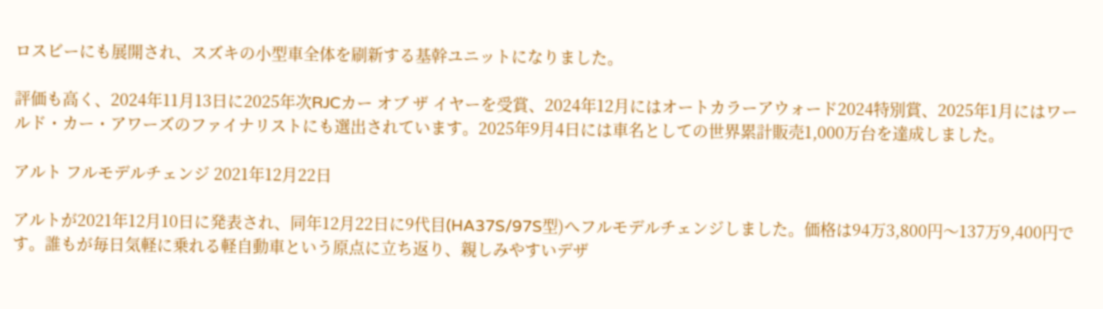ロスビーにも展開され、スズキの小型車全体を刷新する基幹ユニットになりました。

評価も高く、2024年11月13日に2025年次RJCカー オブ ザ イヤーを受賞、2024年12月にはオートカラーアウォード2024特別賞、2025年1月にはワールド・カー・アワーズのファイナリストにも選出されています。2025年9月4日には車名としての世界累計販売1,000万台を達成しました。

アルト フルモデルチェンジ 2021年12月22日

アルトが2021年12月10日に発表され、同年12月22日に9代目(HA37S/97S型)へフルモデルチェンジしました。価格は94万3,800円〜137万9,400円です。誰もが毎日気軽に乗れる軽自動車という原点に立ち返り、親しみやすいデザ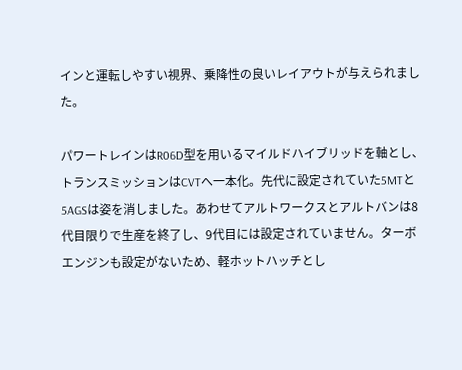インと運転しやすい視界、乗降性の良いレイアウトが与えられました。

パワートレインはR06D型を用いるマイルドハイブリッドを軸とし、トランスミッションはCVTへ一本化。先代に設定されていた5MTと5AGSは姿を消しました。あわせてアルトワークスとアルトバンは8代目限りで生産を終了し、9代目には設定されていません。ターボエンジンも設定がないため、軽ホットハッチとし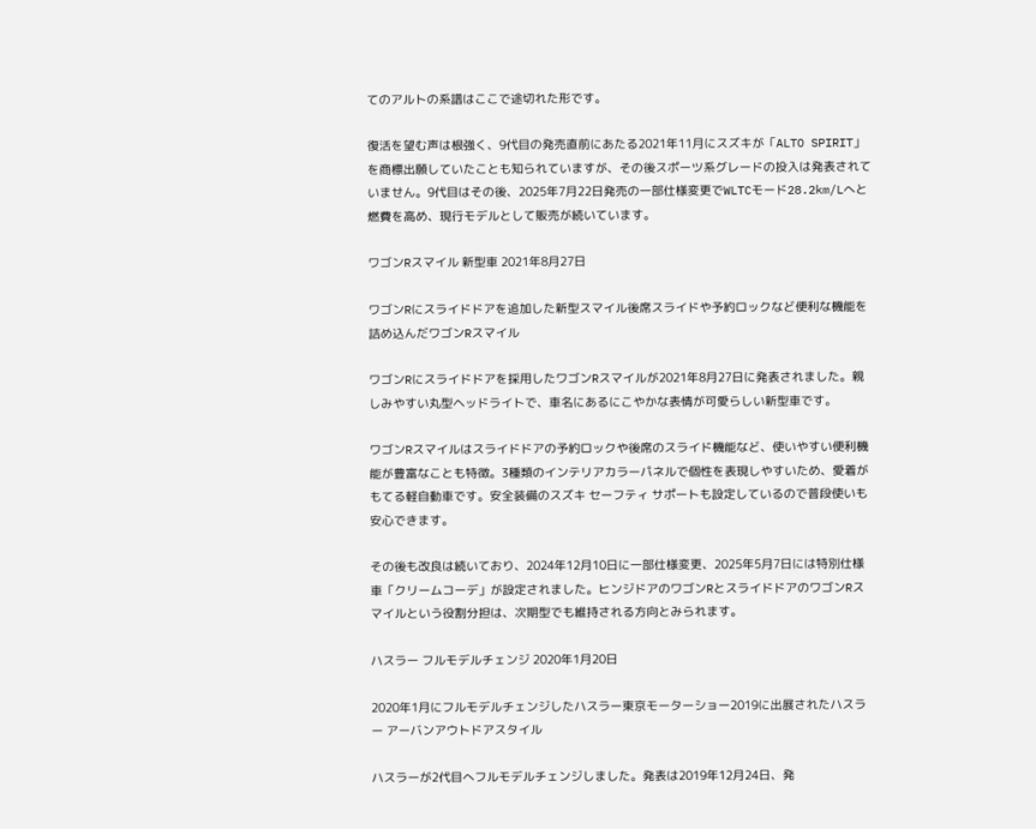てのアルトの系譜はここで途切れた形です。

復活を望む声は根強く、9代目の発売直前にあたる2021年11月にスズキが「ALTO SPIRIT」を商標出願していたことも知られていますが、その後スポーツ系グレードの投入は発表されていません。9代目はその後、2025年7月22日発売の一部仕様変更でWLTCモード28.2km/Lへと燃費を高め、現行モデルとして販売が続いています。

ワゴンRスマイル 新型車 2021年8月27日

ワゴンRにスライドドアを追加した新型スマイル後席スライドや予約ロックなど便利な機能を詰め込んだワゴンRスマイル

ワゴンRにスライドドアを採用したワゴンRスマイルが2021年8月27日に発表されました。親しみやすい丸型ヘッドライトで、車名にあるにこやかな表情が可愛らしい新型車です。

ワゴンRスマイルはスライドドアの予約ロックや後席のスライド機能など、使いやすい便利機能が豊富なことも特徴。3種類のインテリアカラーパネルで個性を表現しやすいため、愛着がもてる軽自動車です。安全装備のスズキ セーフティ サポートも設定しているので普段使いも安心できます。

その後も改良は続いており、2024年12月10日に一部仕様変更、2025年5月7日には特別仕様車「クリームコーデ」が設定されました。ヒンジドアのワゴンRとスライドドアのワゴンRスマイルという役割分担は、次期型でも維持される方向とみられます。

ハスラー フルモデルチェンジ 2020年1月20日

2020年1月にフルモデルチェンジしたハスラー東京モーターショー2019に出展されたハスラー アーバンアウトドアスタイル

ハスラーが2代目へフルモデルチェンジしました。発表は2019年12月24日、発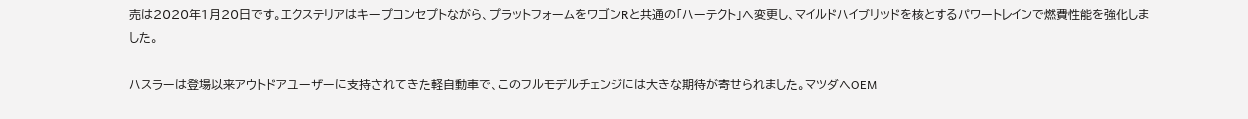売は2020年1月20日です。エクステリアはキープコンセプトながら、プラットフォームをワゴンRと共通の「ハーテクト」へ変更し、マイルドハイブリッドを核とするパワートレインで燃費性能を強化しました。

ハスラーは登場以来アウトドアユーザーに支持されてきた軽自動車で、このフルモデルチェンジには大きな期待が寄せられました。マツダへOEM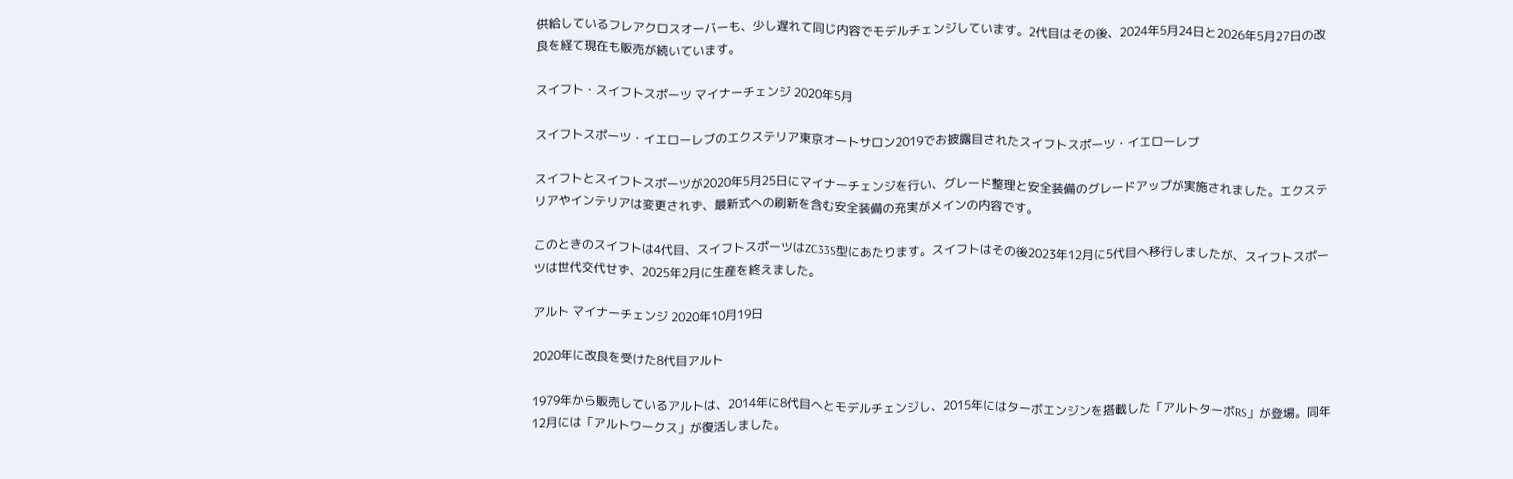供給しているフレアクロスオーバーも、少し遅れて同じ内容でモデルチェンジしています。2代目はその後、2024年5月24日と2026年5月27日の改良を経て現在も販売が続いています。

スイフト・スイフトスポーツ マイナーチェンジ 2020年5月

スイフトスポーツ・イエローレブのエクステリア東京オートサロン2019でお披露目されたスイフトスポーツ・イエローレブ

スイフトとスイフトスポーツが2020年5月25日にマイナーチェンジを行い、グレード整理と安全装備のグレードアップが実施されました。エクステリアやインテリアは変更されず、最新式への刷新を含む安全装備の充実がメインの内容です。

このときのスイフトは4代目、スイフトスポーツはZC33S型にあたります。スイフトはその後2023年12月に5代目へ移行しましたが、スイフトスポーツは世代交代せず、2025年2月に生産を終えました。

アルト マイナーチェンジ 2020年10月19日

2020年に改良を受けた8代目アルト

1979年から販売しているアルトは、2014年に8代目へとモデルチェンジし、2015年にはターボエンジンを搭載した「アルトターボRS」が登場。同年12月には「アルトワークス」が復活しました。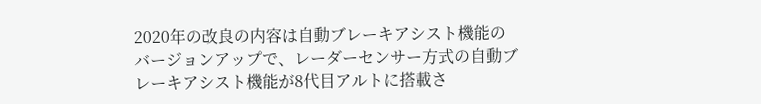2020年の改良の内容は自動ブレーキアシスト機能のバージョンアップで、レーダーセンサー方式の自動ブレーキアシスト機能が8代目アルトに搭載さ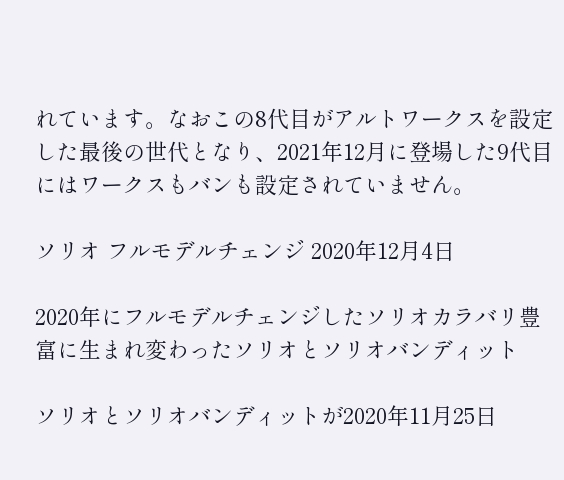れています。なおこの8代目がアルトワークスを設定した最後の世代となり、2021年12月に登場した9代目にはワークスもバンも設定されていません。

ソリオ フルモデルチェンジ 2020年12月4日

2020年にフルモデルチェンジしたソリオカラバリ豊富に生まれ変わったソリオとソリオバンディット

ソリオとソリオバンディットが2020年11月25日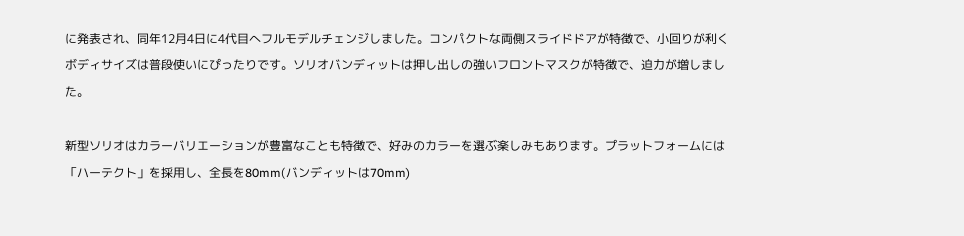に発表され、同年12月4日に4代目へフルモデルチェンジしました。コンパクトな両側スライドドアが特徴で、小回りが利くボディサイズは普段使いにぴったりです。ソリオバンディットは押し出しの強いフロントマスクが特徴で、迫力が増しました。

新型ソリオはカラーバリエーションが豊富なことも特徴で、好みのカラーを選ぶ楽しみもあります。プラットフォームには「ハーテクト」を採用し、全長を80mm(バンディットは70mm)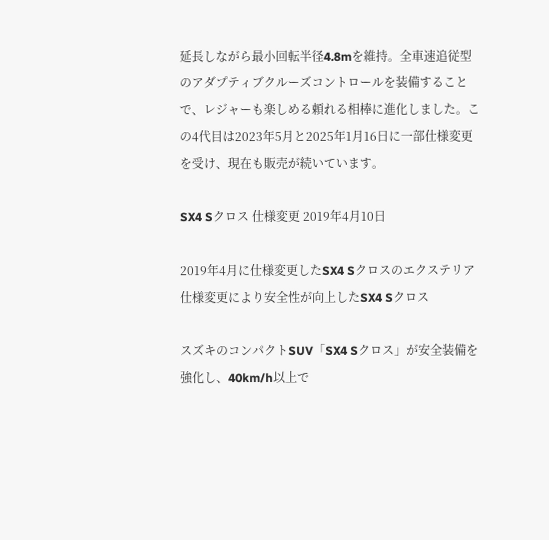延長しながら最小回転半径4.8mを維持。全車速追従型のアダプティブクルーズコントロールを装備することで、レジャーも楽しめる頼れる相棒に進化しました。この4代目は2023年5月と2025年1月16日に一部仕様変更を受け、現在も販売が続いています。

SX4 Sクロス 仕様変更 2019年4月10日

2019年4月に仕様変更したSX4 Sクロスのエクステリア仕様変更により安全性が向上したSX4 Sクロス

スズキのコンパクトSUV「SX4 Sクロス」が安全装備を強化し、40km/h以上で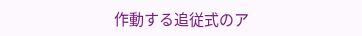作動する追従式のア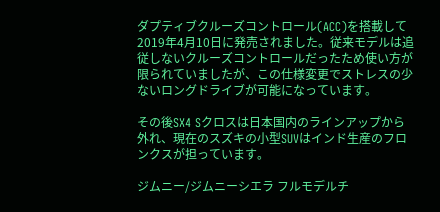ダプティブクルーズコントロール(ACC)を搭載して2019年4月10日に発売されました。従来モデルは追従しないクルーズコントロールだったため使い方が限られていましたが、この仕様変更でストレスの少ないロングドライブが可能になっています。

その後SX4 Sクロスは日本国内のラインアップから外れ、現在のスズキの小型SUVはインド生産のフロンクスが担っています。

ジムニー/ジムニーシエラ フルモデルチ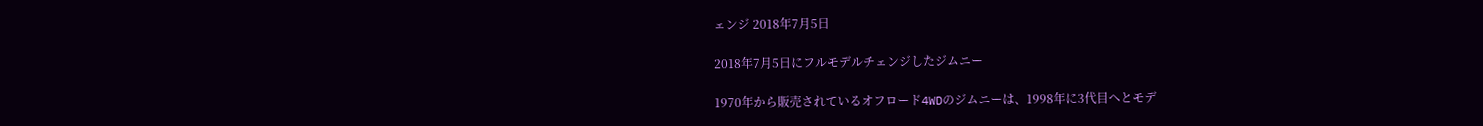ェンジ 2018年7月5日

2018年7月5日にフルモデルチェンジしたジムニー

1970年から販売されているオフロード4WDのジムニーは、1998年に3代目へとモデ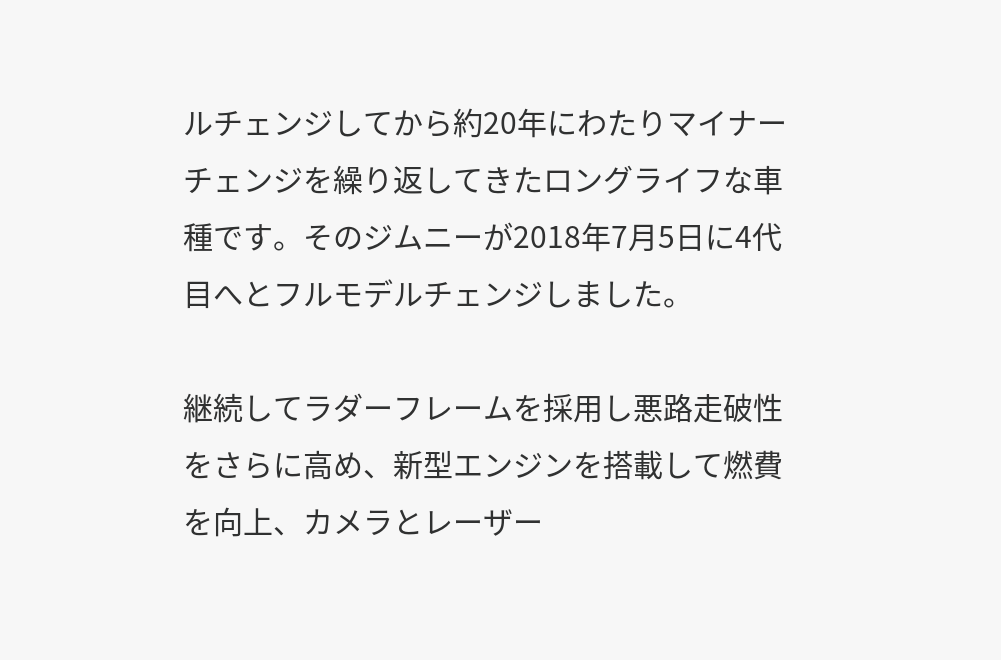ルチェンジしてから約20年にわたりマイナーチェンジを繰り返してきたロングライフな車種です。そのジムニーが2018年7月5日に4代目へとフルモデルチェンジしました。

継続してラダーフレームを採用し悪路走破性をさらに高め、新型エンジンを搭載して燃費を向上、カメラとレーザー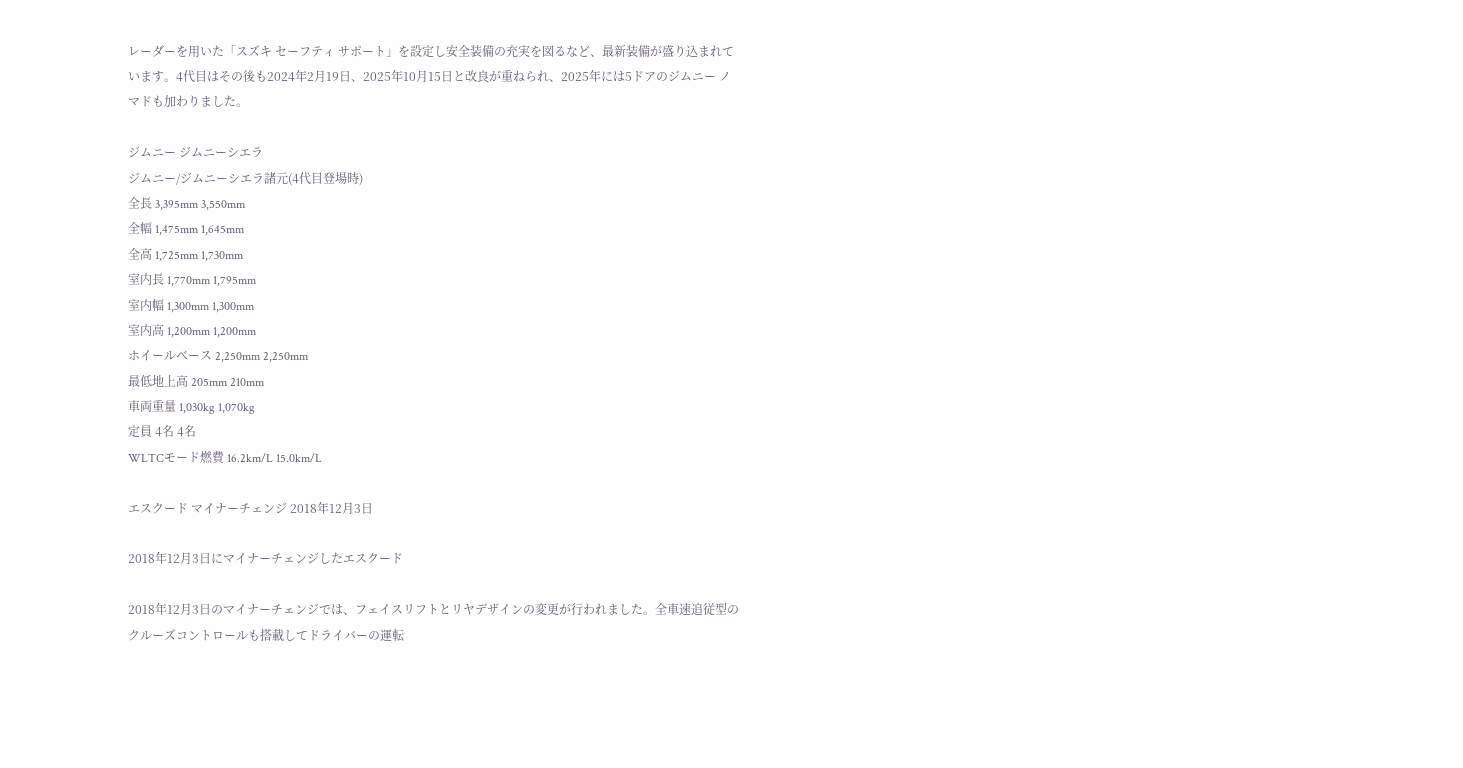レーダーを用いた「スズキ セーフティ サポート」を設定し安全装備の充実を図るなど、最新装備が盛り込まれています。4代目はその後も2024年2月19日、2025年10月15日と改良が重ねられ、2025年には5ドアのジムニー ノマドも加わりました。

ジムニー ジムニーシエラ
ジムニー/ジムニーシエラ諸元(4代目登場時)
全長 3,395mm 3,550mm
全幅 1,475mm 1,645mm
全高 1,725mm 1,730mm
室内長 1,770mm 1,795mm
室内幅 1,300mm 1,300mm
室内高 1,200mm 1,200mm
ホイールベース 2,250mm 2,250mm
最低地上高 205mm 210mm
車両重量 1,030kg 1,070kg
定員 4名 4名
WLTCモード燃費 16.2km/L 15.0km/L

エスクード マイナーチェンジ 2018年12月3日

2018年12月3日にマイナーチェンジしたエスクード

2018年12月3日のマイナーチェンジでは、フェイスリフトとリヤデザインの変更が行われました。全車速追従型のクルーズコントロールも搭載してドライバーの運転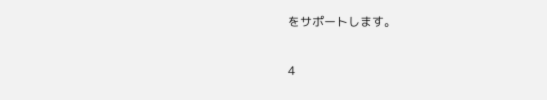をサポートします。

4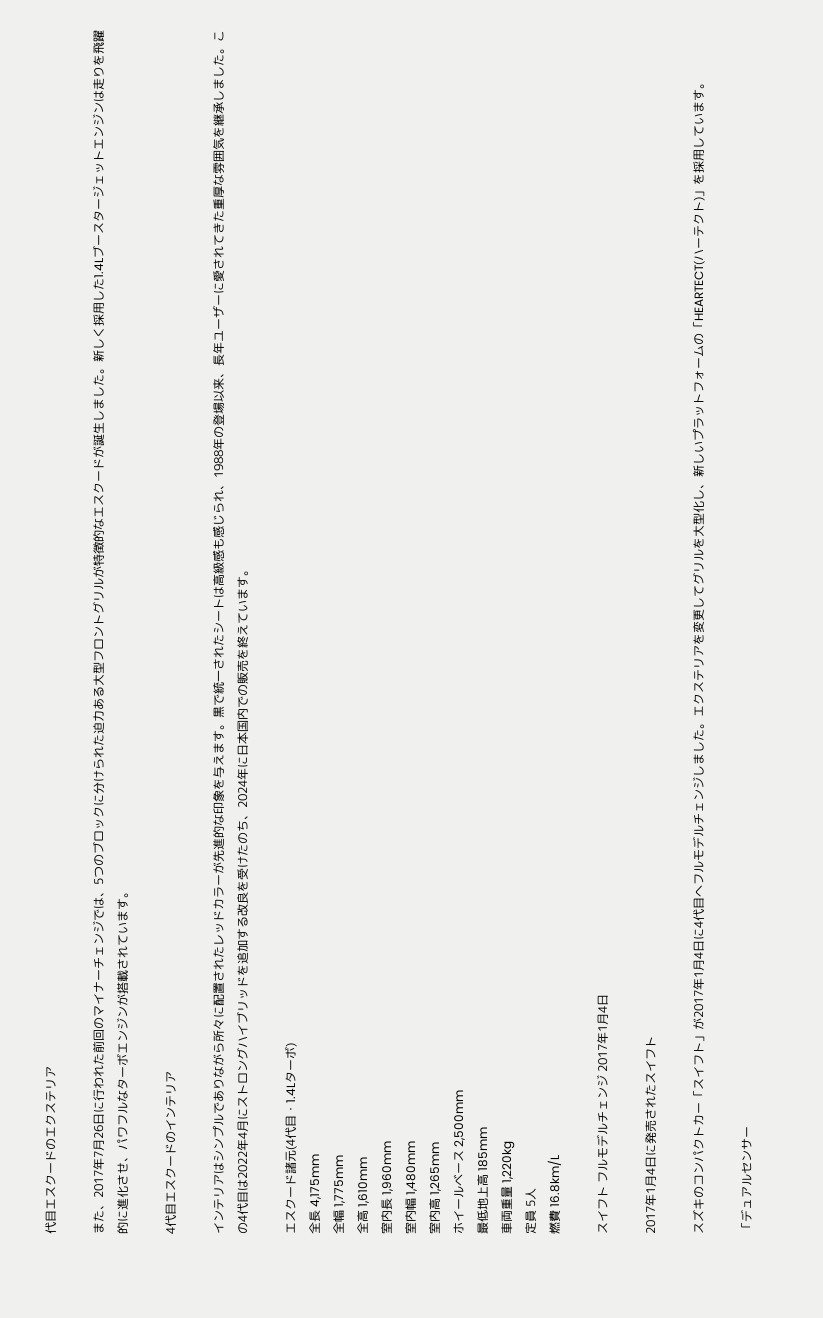代目エスクードのエクステリア

また、2017年7月26日に行われた前回のマイナーチェンジでは、5つのブロックに分けられた迫力ある大型フロントグリルが特徴的なエスクードが誕生しました。新しく採用した1.4Lブースタージェットエンジンは走りを飛躍的に進化させ、パワフルなターボエンジンが搭載されています。

4代目エスクードのインテリア

インテリアはシンプルでありながら所々に配置されたレッドカラーが先進的な印象を与えます。黒で統一されたシートは高級感も感じられ、1988年の登場以来、長年ユーザーに愛されてきた重厚な雰囲気を継承しました。この4代目は2022年4月にストロングハイブリッドを追加する改良を受けたのち、2024年に日本国内での販売を終えています。

エスクード諸元(4代目・1.4Lターボ)
全長 4,175mm
全幅 1,775mm
全高 1,610mm
室内長 1,960mm
室内幅 1,480mm
室内高 1,265mm
ホイールベース 2,500mm
最低地上高 185mm
車両重量 1,220kg
定員 5人
燃費 16.8km/L

スイフト フルモデルチェンジ 2017年1月4日

2017年1月4日に発売されたスイフト

スズキのコンパクトカー「スイフト」が2017年1月4日に4代目へフルモデルチェンジしました。エクステリアを変更してグリルを大型化し、新しいプラットフォームの「HEARTECT(ハーテクト)」を採用しています。

「デュアルセンサー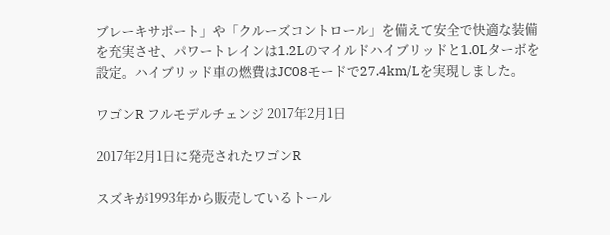ブレーキサポート」や「クルーズコントロール」を備えて安全で快適な装備を充実させ、パワートレインは1.2Lのマイルドハイブリッドと1.0Lターボを設定。ハイブリッド車の燃費はJC08モードで27.4km/Lを実現しました。

ワゴンR フルモデルチェンジ 2017年2月1日

2017年2月1日に発売されたワゴンR

スズキが1993年から販売しているトール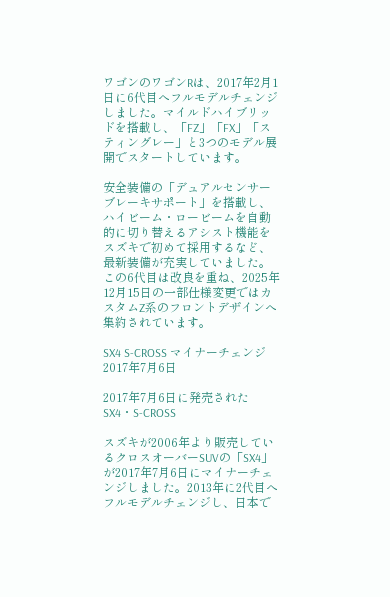ワゴンのワゴンRは、2017年2月1日に6代目へフルモデルチェンジしました。マイルドハイブリッドを搭載し、「FZ」「FX」「スティングレー」と3つのモデル展開でスタートしています。

安全装備の「デュアルセンサーブレーキサポート」を搭載し、ハイビーム・ロービームを自動的に切り替えるアシスト機能をスズキで初めて採用するなど、最新装備が充実していました。この6代目は改良を重ね、2025年12月15日の一部仕様変更ではカスタムZ系のフロントデザインへ集約されています。

SX4 S-CROSS マイナーチェンジ 2017年7月6日

2017年7月6日に発売されたSX4・S-CROSS

スズキが2006年より販売しているクロスオーバーSUVの「SX4」が2017年7月6日にマイナーチェンジしました。2013年に2代目へフルモデルチェンジし、日本で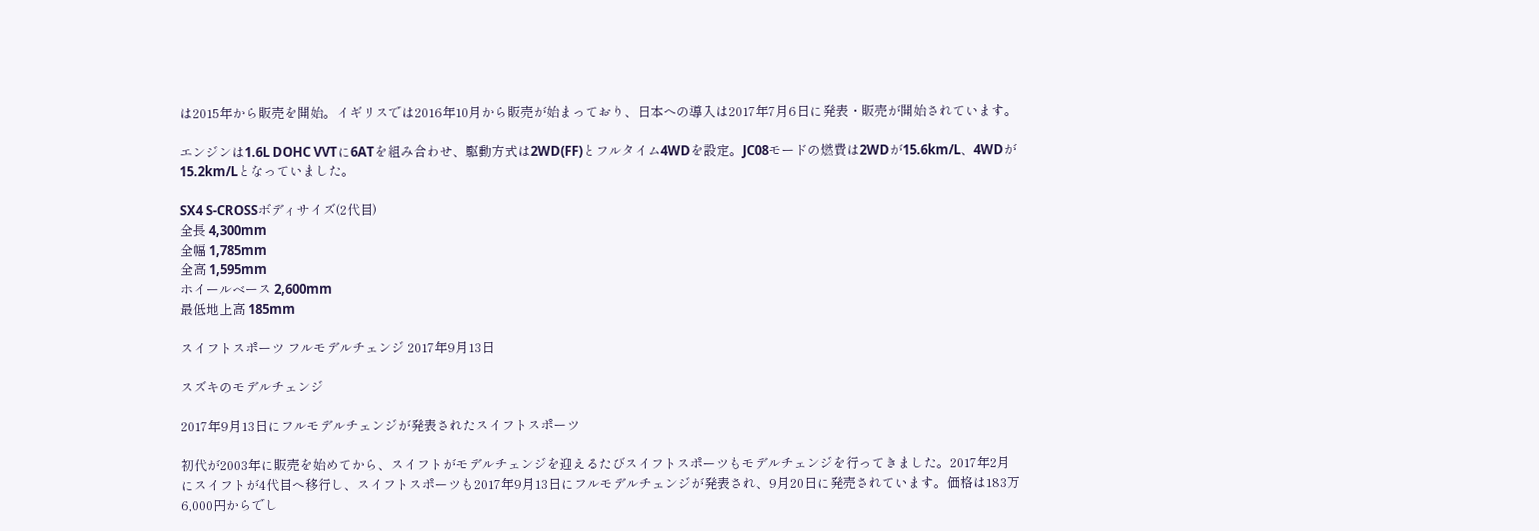は2015年から販売を開始。イギリスでは2016年10月から販売が始まっており、日本への導入は2017年7月6日に発表・販売が開始されています。

エンジンは1.6L DOHC VVTに6ATを組み合わせ、駆動方式は2WD(FF)とフルタイム4WDを設定。JC08モードの燃費は2WDが15.6km/L、4WDが15.2km/Lとなっていました。

SX4 S-CROSSボディサイズ(2代目)
全長 4,300mm
全幅 1,785mm
全高 1,595mm
ホイールベース 2,600mm
最低地上高 185mm

スイフトスポーツ フルモデルチェンジ 2017年9月13日

スズキのモデルチェンジ

2017年9月13日にフルモデルチェンジが発表されたスイフトスポーツ

初代が2003年に販売を始めてから、スイフトがモデルチェンジを迎えるたびスイフトスポーツもモデルチェンジを行ってきました。2017年2月にスイフトが4代目へ移行し、スイフトスポーツも2017年9月13日にフルモデルチェンジが発表され、9月20日に発売されています。価格は183万6,000円からでし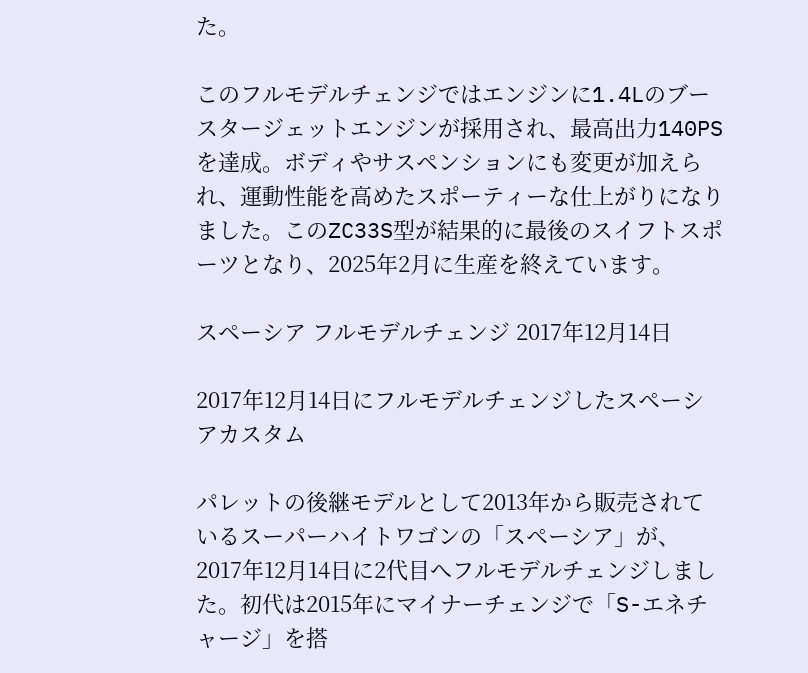た。

このフルモデルチェンジではエンジンに1.4Lのブースタージェットエンジンが採用され、最高出力140PSを達成。ボディやサスペンションにも変更が加えられ、運動性能を高めたスポーティーな仕上がりになりました。このZC33S型が結果的に最後のスイフトスポーツとなり、2025年2月に生産を終えています。

スペーシア フルモデルチェンジ 2017年12月14日

2017年12月14日にフルモデルチェンジしたスペーシアカスタム

パレットの後継モデルとして2013年から販売されているスーパーハイトワゴンの「スペーシア」が、2017年12月14日に2代目へフルモデルチェンジしました。初代は2015年にマイナーチェンジで「S-エネチャージ」を搭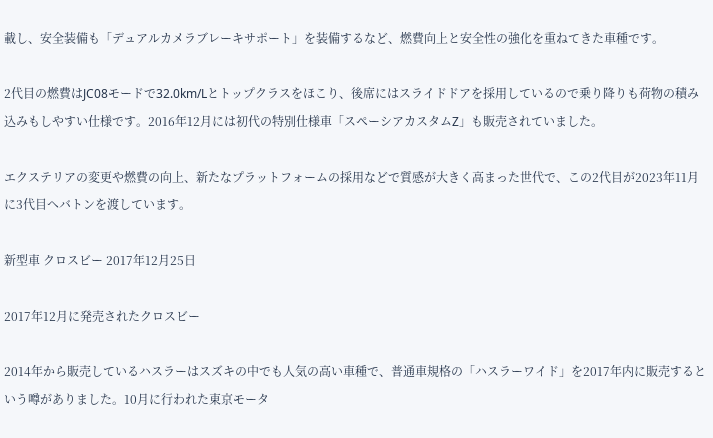載し、安全装備も「デュアルカメラブレーキサポート」を装備するなど、燃費向上と安全性の強化を重ねてきた車種です。

2代目の燃費はJC08モードで32.0km/Lとトップクラスをほこり、後席にはスライドドアを採用しているので乗り降りも荷物の積み込みもしやすい仕様です。2016年12月には初代の特別仕様車「スペーシアカスタムZ」も販売されていました。

エクステリアの変更や燃費の向上、新たなプラットフォームの採用などで質感が大きく高まった世代で、この2代目が2023年11月に3代目へバトンを渡しています。

新型車 クロスビー 2017年12月25日

2017年12月に発売されたクロスビー

2014年から販売しているハスラーはスズキの中でも人気の高い車種で、普通車規格の「ハスラーワイド」を2017年内に販売するという噂がありました。10月に行われた東京モータ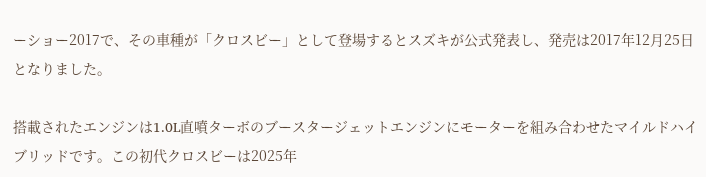ーショー2017で、その車種が「クロスビー」として登場するとスズキが公式発表し、発売は2017年12月25日となりました。

搭載されたエンジンは1.0L直噴ターボのブースタージェットエンジンにモーターを組み合わせたマイルドハイブリッドです。この初代クロスビーは2025年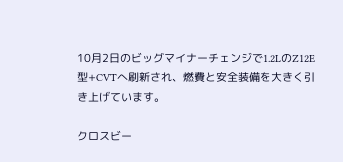10月2日のビッグマイナーチェンジで1.2LのZ12E型+CVTへ刷新され、燃費と安全装備を大きく引き上げています。

クロスビー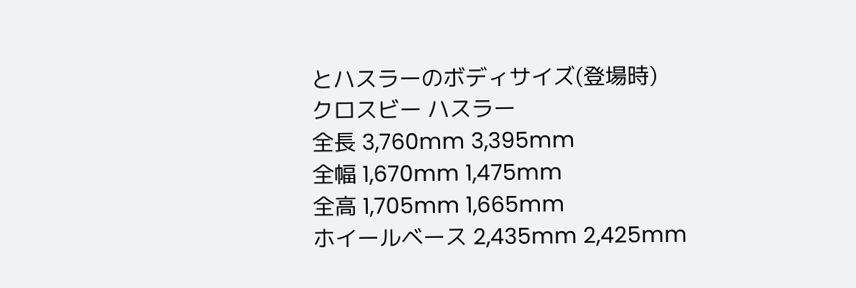とハスラーのボディサイズ(登場時)
クロスビー ハスラー
全長 3,760mm 3,395mm
全幅 1,670mm 1,475mm
全高 1,705mm 1,665mm
ホイールベース 2,435mm 2,425mm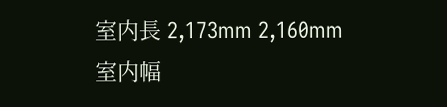室内長 2,173mm 2,160mm
室内幅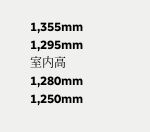1,355mm 1,295mm
室内高 1,280mm 1,250mm